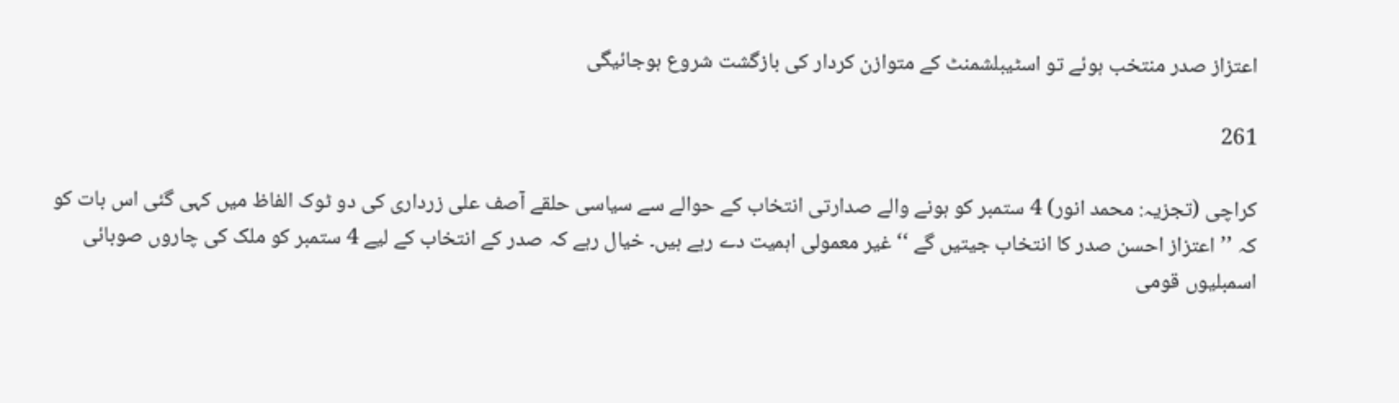اعتزاز صدر منتخب ہوئے تو اسٹیبلشمنٹ کے متوازن کردار کی بازگشت شروع ہوجائیگی

261

کراچی (تجزیہ: محمد انور) 4 ستمبر کو ہونے والے صدارتی انتخاب کے حوالے سے سیاسی حلقے آصف علی زرداری کی دو ٹوک الفاظ میں کہی گئی اس بات کو کہ ’’اعتزاز احسن صدر کا انتخاب جیتیں گے ‘‘غیر معمولی اہمیت دے رہے ہیں۔ خیال رہے کہ صدر کے انتخاب کے لیے 4 ستمبر کو ملک کی چاروں صوبائی اسمبلیوں قومی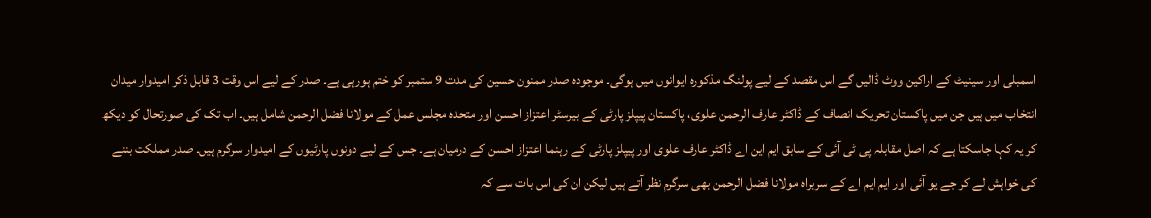اسمبلی اور سینیٹ کے اراکین ووٹ ڈالیں گے اس مقصد کے لیے پولنگ مذکورہ ایوانوں میں ہوگی۔ موجودہ صدر ممنون حسین کی مدت 9 ستمبر کو ختم ہورہی ہے۔ صدر کے لیے اس وقت 3 قابل ذکر امیدوار میدان انتخاب میں ہیں جن میں پاکستان تحریک انصاف کے ڈاکٹر عارف الرحمن علوی، پاکستان پیپلز پارٹی کے بیرسٹر اعتزاز احسن اور متحدہ مجلس عمل کے مولانا فضل الرحمن شامل ہیں۔ اب تک کی صورتحال کو دیکھ کر یہ کہا جاسکتا ہے کہ اصل مقابلہ پی ٹی آئی کے سابق ایم این اے ڈاکٹر عارف علوی اور پیپلز پارٹی کے رہنما اعتزاز احسن کے درمیان ہے۔ جس کے لیے دونوں پارٹیوں کے امیدوار سرگرم ہیں۔ صدر مملکت بننے کی خواہش لے کر جے یو آئی اور ایم ایم اے کے سربراہ مولانا فضل الرحمن بھی سرگرم نظر آتے ہیں لیکن ان کی اس بات سے کہ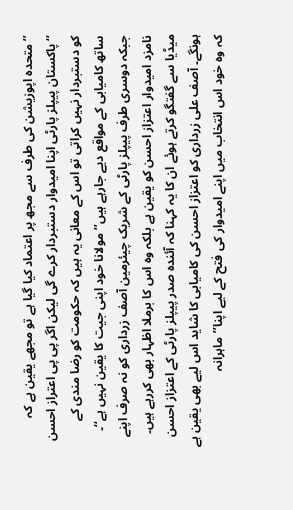’’متحدہ اپوزیشن کی طرف سے مجھ پر اعتماد کیا گیا ہے تو مجھے یقین ہے کہ ‘‘پاکستان پیپلز پارٹی اپنا امیدوار دستبردار کرے گی لیکن اگر پی پی اعتراز احسن کو دستبردار نہیں کراتی تو اس کے معانی یہ ہیں کہ حکومت کو رضا مندی کے ساتھ کامیابی کے مواقع دیے جارہے ہیں’’ مولانا خود اپنی جیت کا یقین نہیں ہے‘‘۔ جبکہ دوسری طرف پیپلز پارٹی کے شریک چیئرمین آصف زرداری کو نہ صرف اپنے نامزد امیدوار اعتزاز احسن کو یقین ہے بلکہ وہ اس کا برملا اظہار بھی کررہے ہیں۔ میڈیا سے گفتگو کرتے ہوئے ان کا یہ کہنا کہ آئندہ صدر پیپلز پارٹی کے اعتزاز احسن ہونگے۔ آصف علی زرداری کو اعتزاز احسن کی کامیابی کا شاید اس لیے بھی یقین ہے کہ وہ خود اس انتخاب میں اپنے امیدوار کی فتح کے لیے اپنا’’ماہرانہ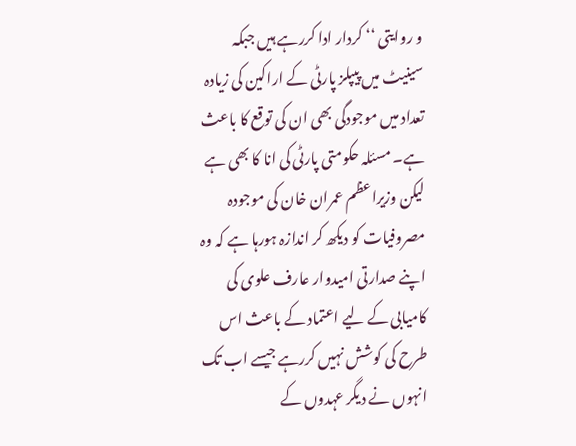و روایتی ‘‘ کردار ادا کررہے ہیں جبکہ سینیٹ میں پیپلز پارٹی کے اراکین کی زیادہ تعداد میں موجودگی بھی ان کی توقع کا باعث ہے۔ مسئلہ حکومتی پارٹی کی انا کا بھی ہے لیکن وزیراعظم عمران خان کی موجودہ مصروفیات کو دیکھ کر اندازہ ہورہا ہے کہ وہ اپنے صدارتی امیدوار عارف علوی کی کامیابی کے لیے اعتماد کے باعث اس طرح کی کوشش نہیں کررہے جیسے اب تک انہوں نے دیگر عہدوں کے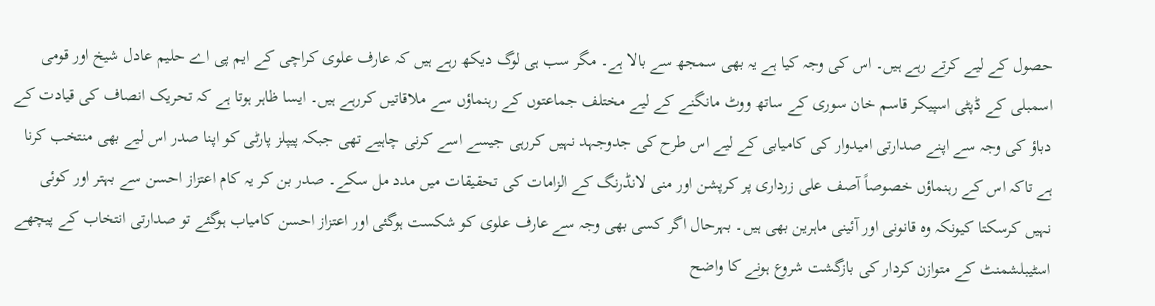حصول کے لیے کرتے رہے ہیں۔ اس کی وجہ کیا ہے یہ بھی سمجھ سے بالا ہے۔ مگر سب ہی لوگ دیکھ رہے ہیں کہ عارف علوی کراچی کے ایم پی اے حلیم عادل شیخ اور قومی اسمبلی کے ڈپٹی اسپیکر قاسم خان سوری کے ساتھ ووٹ مانگنے کے لیے مختلف جماعتوں کے رہنماؤں سے ملاقاتیں کررہے ہیں۔ ایسا ظاہر ہوتا ہے کہ تحریک انصاف کی قیادت کے دباؤ کی وجہ سے اپنے صدارتی امیدوار کی کامیابی کے لیے اس طرح کی جدوجہد نہیں کررہی جیسے اسے کرنی چاہیے تھی جبکہ پیپلز پارٹی کو اپنا صدر اس لیے بھی منتخب کرنا ہے تاکہ اس کے رہنماؤں خصوصاً آصف علی زرداری پر کرپشن اور منی لانڈرنگ کے الزامات کی تحقیقات میں مدد مل سکے۔ صدر بن کر یہ کام اعتزاز احسن سے بہتر اور کوئی نہیں کرسکتا کیونکہ وہ قانونی اور آئینی ماہرین بھی ہیں۔ بہرحال اگر کسی بھی وجہ سے عارف علوی کو شکست ہوگئی اور اعتزاز احسن کامیاب ہوگئے تو صدارتی انتخاب کے پیچھے اسٹیبلشمنٹ کے متوازن کردار کی بازگشت شروع ہونے کا واضح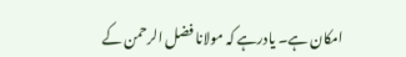امکان ہے۔ یادرہے کہ مولانا فضل الرحمن کے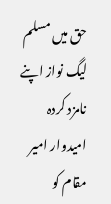حق میں مسلم لیگ نواز اپنے نامزد کردہ امیدوار امیر مقام کو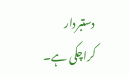دستبردار کراچکی ہے۔